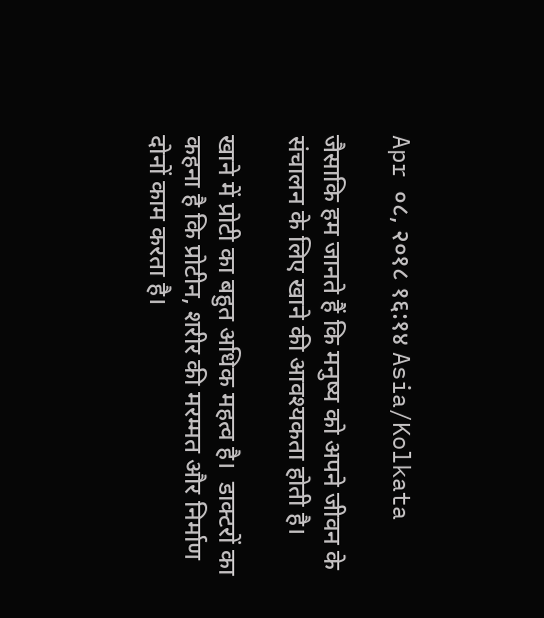Apr ०८, २०१८ १६:१४ Asia/Kolkata

जैसाकि हम जानते हैं कि मनुष्य को अपने जीवन के संचालन के लिए खाने की आवश्यकता होती है।

खाने में प्रोटी का बहुत अधिक महत्व है।  डाक्टरों का कहना है कि प्रोटीन, शरीर की मरम्मत और निर्माण दोनों काम करता है।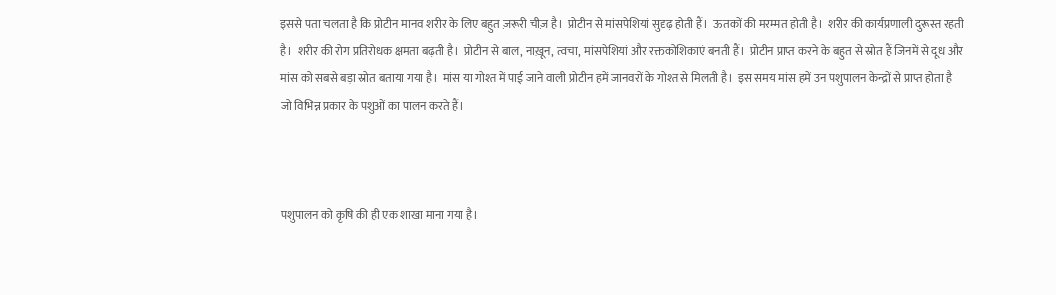इससे पता चलता है कि प्रोटीन मानव शरीर के लिए बहुत ज़रूरी चीज़ है।  प्रोटीन से मांसपेशियां सुदृढ़ होती हैं।  ऊतकों की मरम्मत होती है।  शरीर की कार्यप्रणाली दुरूस्त रहती है।  शरीर की रोग प्रतिरोधक क्षमता बढ़ती है।  प्रोटीन से बाल, नाख़ून, त्वचा, मांसपेशियां और रक्तकोशिकाएं बनती हैं।  प्रोटीन प्राप्त करने के बहुत से स्रोत हैं जिनमें से दूध और मांस को सबसे बड़ा स्रोत बताया गया है।  मांस या गोश्त में पाई जाने वाली प्रोटीन हमें जानवरों के गोश्त से मिलती है।  इस समय मांस हमें उन पशुपालन केन्द्रों से प्राप्त होता है जो विभिन्न प्रकार के पशुओं का पालन करते हैं।



पशुपालन को कृषि की ही एक शाखा माना गया है।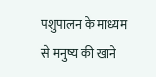पशुपालन के माध्यम से मनुष्य की खाने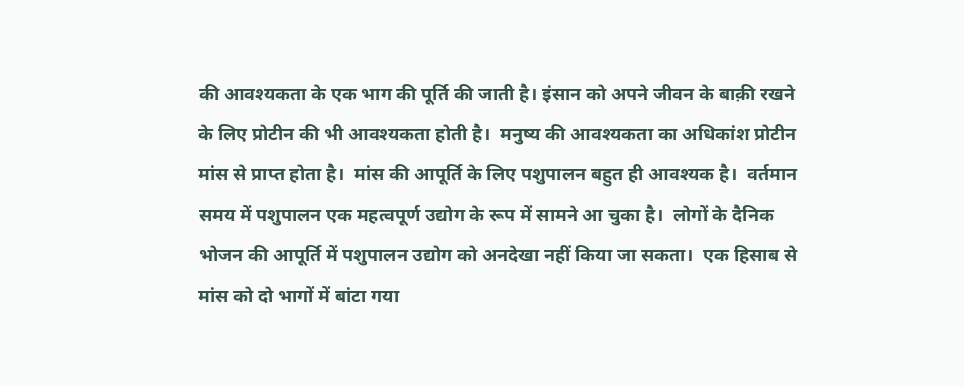की आवश्यकता के एक भाग की पूर्ति की जाती है। इंसान को अपने जीवन के बाक़ी रखने के लिए प्रोटीन की भी आवश्यकता होती है।  मनुष्य की आवश्यकता का अधिकांश प्रोटीन मांस से प्राप्त होता है।  मांस की आपूर्ति के लिए पशुपालन बहुत ही आवश्यक है।  वर्तमान समय में पशुपालन एक महत्वपूर्ण उद्योग के रूप में सामने आ चुका है।  लोगों के दैनिक भोजन की आपूर्ति में पशुपालन उद्योग को अनदेखा नहीं किया जा सकता।  एक हिसाब से मांस को दो भागों में बांटा गया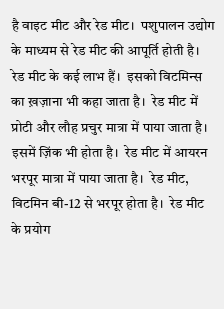है वाइट मीट और रेड मीट।  पशुपालन उद्योग के माध्यम से रेड मीट की आपूर्ति होती है।  रेड मीट के कई लाभ हैं।  इसको विटमिन्स का ख़ज़ाना भी कहा जाता है।  रेड मीट में प्रोटी और लौह प्रचुर मात्रा में पाया जाता है।  इसमें ज़िंक भी होता है।  रेड मीट में आयरन भरपूर मात्रा में पाया जाता है।  रेड मीट, विटमिन बी-12 से भरपूर होता है।  रेड मीट के प्रयोग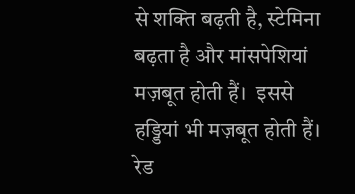से शक्ति बढ़ती है, स्टेमिना बढ़ता है और मांसपेशियां मज़बूत होती हैं।  इससे हड्डियां भी मज़बूत होती हैं।  रेड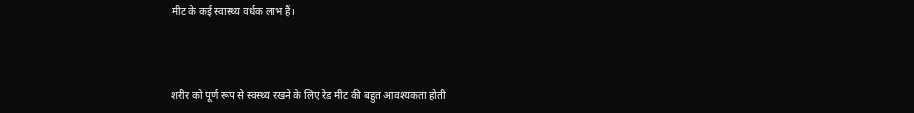मीट के कई स्वास्थ्य वर्धक लाभ हैं।



शरीर को पूर्ण रूप से स्वस्थ्य रखने के लिए रेड मीट की बहुत आवश्यकता होती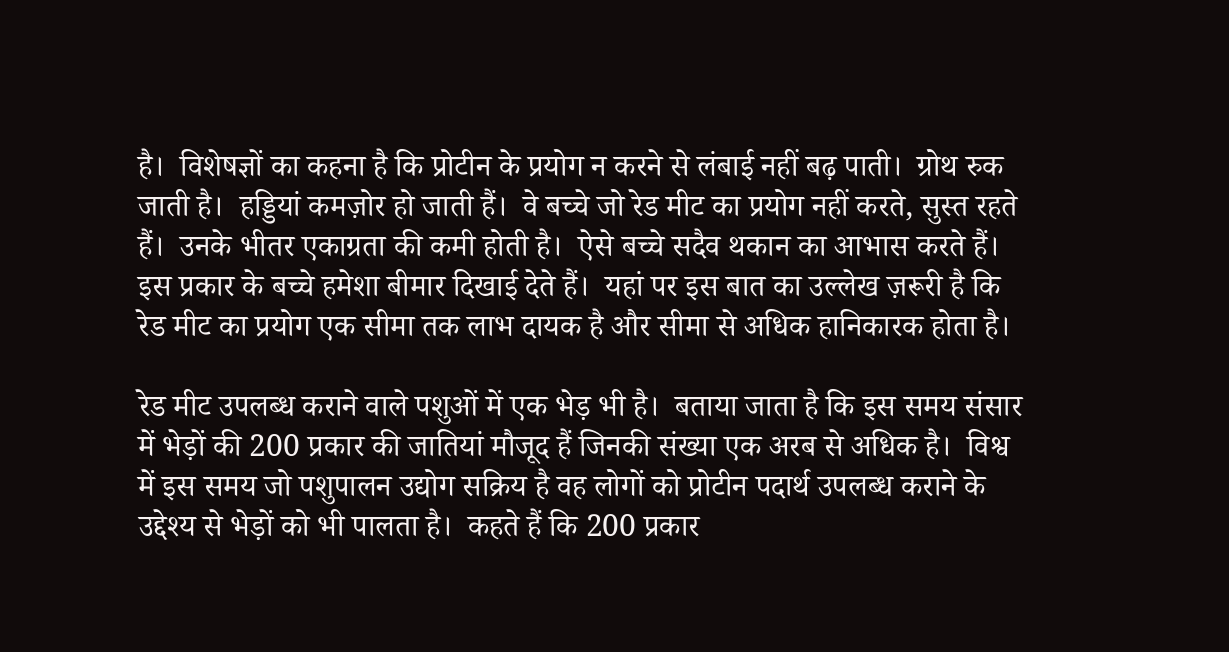है।  विशेषज्ञों का कहना है कि प्रोटीन के प्रयोग न करने से लंबाई नहीं बढ़ पाती।  ग्रोथ रुक जाती है।  हड्डियां कमज़ोर हो जाती हैं।  वे बच्चे जो रेड मीट का प्रयोग नहीं करते, सुस्त रहते हैं।  उनके भीतर एकाग्रता की कमी होती है।  ऐसे बच्चे सदैव थकान का आभास करते हैं।  इस प्रकार के बच्चे हमेशा बीमार दिखाई देते हैं।  यहां पर इस बात का उल्लेख ज़रूरी है कि रेड मीट का प्रयोग एक सीमा तक लाभ दायक है और सीमा से अधिक हानिकारक होता है।

रेड मीट उपलब्ध कराने वाले पशुओं में एक भेड़ भी है।  बताया जाता है कि इस समय संसार में भेड़ों की 200 प्रकार की जातियां मौजूद हैं जिनकी संख्या एक अरब से अधिक है।  विश्व में इस समय जो पशुपालन उद्योग सक्रिय है वह लोगों को प्रोटीन पदार्थ उपलब्ध कराने के उद्देश्य से भेड़ों को भी पालता है।  कहते हैं कि 200 प्रकार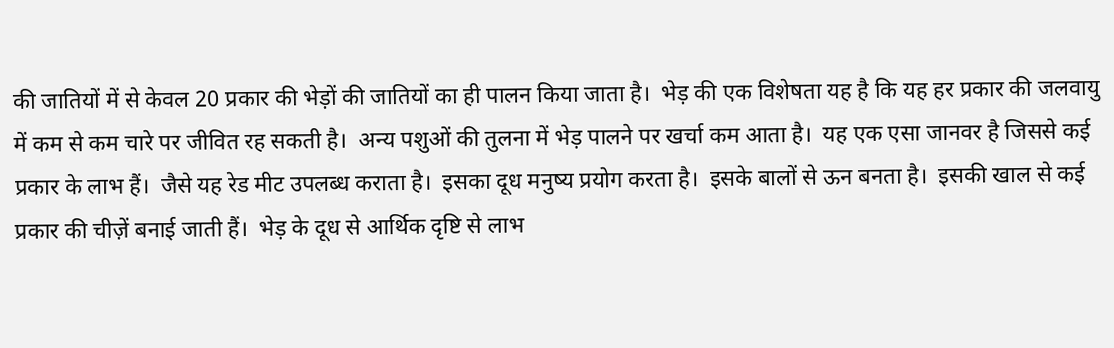की जातियों में से केवल 20 प्रकार की भेड़ों की जातियों का ही पालन किया जाता है।  भेड़ की एक विशेषता यह है कि यह हर प्रकार की जलवायु में कम से कम चारे पर जीवित रह सकती है।  अन्य पशुओं की तुलना में भेड़ पालने पर खर्चा कम आता है।  यह एक एसा जानवर है जिससे कई प्रकार के लाभ हैं।  जैसे यह रेड मीट उपलब्ध कराता है।  इसका दूध मनुष्य प्रयोग करता है।  इसके बालों से ऊन बनता है।  इसकी खाल से कई प्रकार की चीज़ें बनाई जाती हैं।  भेड़ के दूध से आर्थिक दृष्टि से लाभ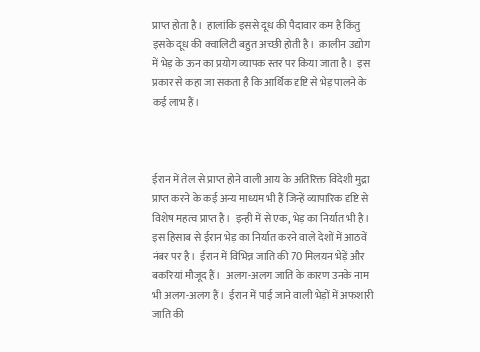प्राप्त होता है।  हालांकि इससे दूध की पैदावार कम है किंतु इसके दूध की क्वालिटी बहुत अच्छी होती है।  क़ालीन उद्योग में भेड़ के ऊन का प्रयोग व्यापक स्तर पर किया जाता है।  इस प्रकार से कहा जा सकता है कि आर्थिक दृष्टि से भेड़ पालने के कई लाभ हैं।



ईरान में तेल से प्राप्त होने वाली आय के अतिरिक्त विदेशी मुद्रा प्राप्त करने के कई अन्य माध्यम भी हैं जिन्हें व्यापारिक दृष्टि से विशेष महत्व प्राप्त है।  इन्ही में से एक, भेड़ का निर्यात भी है।  इस हिसाब से ईरान भेड़ का निर्यात करने वाले देशों में आठवें नंबर पर है।  ईरान में विभिन्न जाति की 70 मिलयन भेड़ें और बकरियां मौजूद हैं।  अलग-अलग जाति के कारण उनके नाम भी अलग-अलग हैं।  ईरान में पाई जाने वाली भेड़ों में अफशारी जाति की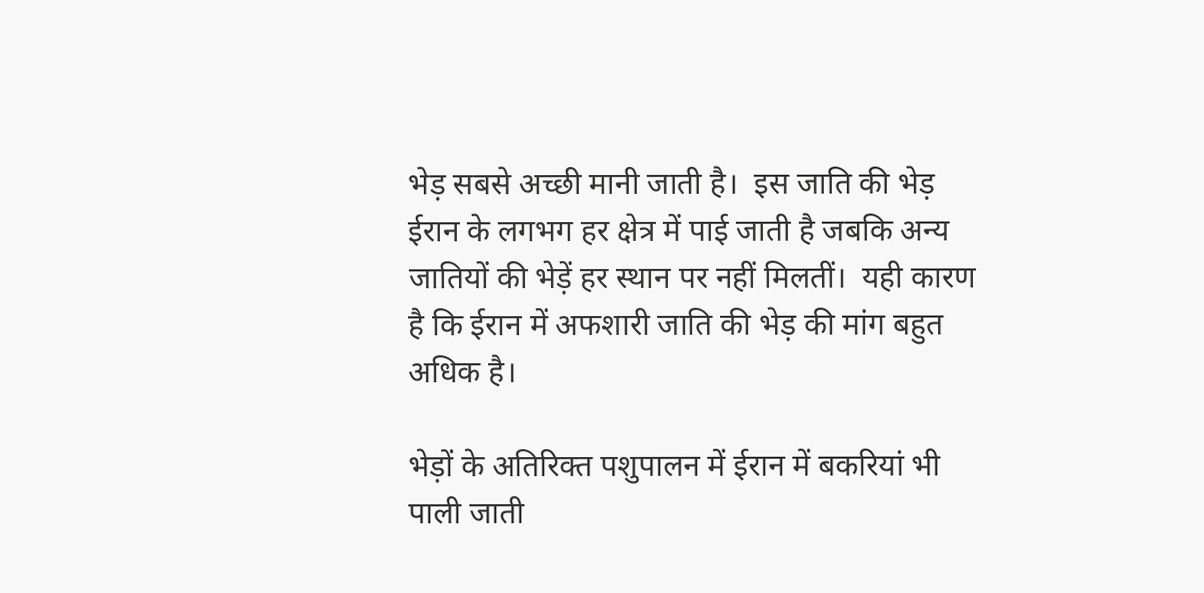भेड़ सबसे अच्छी मानी जाती है।  इस जाति की भेड़ ईरान के लगभग हर क्षेत्र में पाई जाती है जबकि अन्य जातियों की भेड़ें हर स्थान पर नहीं मिलतीं।  यही कारण है कि ईरान में अफशारी जाति की भेड़ की मांग बहुत अधिक है।

भेड़ों के अतिरिक्त पशुपालन में ईरान में बकरियां भी पाली जाती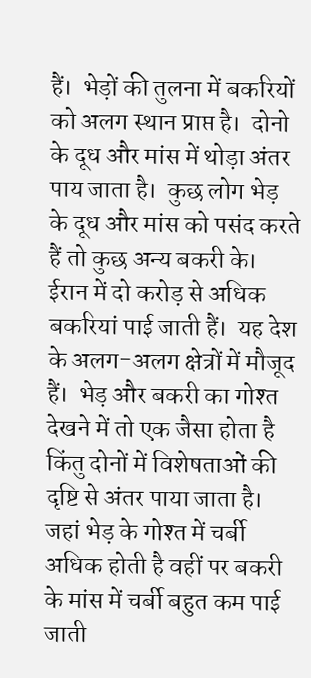हैं।  भेड़ों की तुलना में बकरियों को अलग स्थान प्राप्त है।  दोनो के दूध और मांस में थोड़ा अंतर पाय जाता है।  कुछ लोग भेड़ के दूध और मांस को पसंद करते हैं तो कुछ अन्य बकरी के।  ईरान में दो करोड़ से अधिक बकरियां पाई जाती हैं।  यह देश के अलग-अलग क्षेत्रों में मौजूद हैं।  भेड़ और बकरी का गोश्त देखने में तो एक जैसा होता है किंतु दोनों में विशेषताओं की दृष्टि से अंतर पाया जाता है।  जहां भेड़ के गोश्त में चर्बी अधिक होती है वहीं पर बकरी के मांस में चर्बी बहुत कम पाई जाती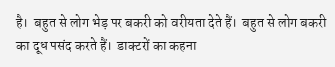है।  बहुत से लोग भेड़ पर बकरी को वरीयता देते हैं।  बहुत से लोग बकरी का दूध पसंद करते हैं।  डाक्टरों का कहना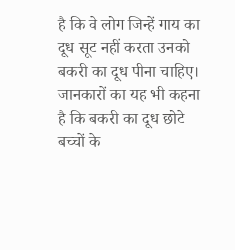है कि वे लोग जिन्हें गाय का दूध सूट नहीं करता उनको बकरी का दूध पीना चाहिए।  जानकारों का यह भी कहना है कि बकरी का दूध छोटे बच्चों के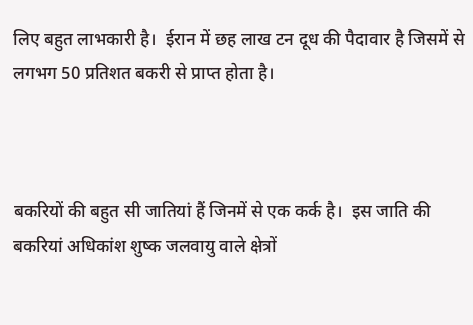लिए बहुत लाभकारी है।  ईरान में छह लाख टन दूध की पैदावार है जिसमें से लगभग 50 प्रतिशत बकरी से प्राप्त होता है।



बकरियों की बहुत सी जातियां हैं जिनमें से एक कर्क है।  इस जाति की बकरियां अधिकांश शुष्क जलवायु वाले क्षेत्रों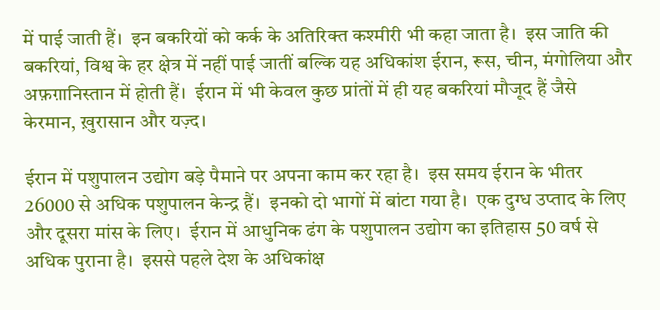में पाई जाती हैं।  इन बकरियों को कर्क के अतिरिक्त कश्मीरी भी कहा जाता है।  इस जाति की बकरियां, विश्व के हर क्षेत्र में नहीं पाई जातीं बल्कि यह अधिकांश ईरान, रूस, चीन, मंगोलिया और अफ़ग़ानिस्तान में होती हैं।  ईरान में भी केवल कुछ प्रांतों में ही यह बकरियां मौजूद हैं जैसे केरमान, ख़ुरासान और यज़्द।

ईरान में पशुपालन उद्योग बड़े पैमाने पर अपना काम कर रहा है।  इस समय ईरान के भीतर 26000 से अधिक पशुपालन केन्द्र हैं।  इनको दो भागों में बांटा गया है।  एक दुग्ध उप्ताद के लिए और दूसरा मांस के लिए।  ईरान में आधुनिक ढंग के पशुपालन उद्योग का इतिहास 50 वर्ष से अधिक पुराना है।  इससे पहले देश के अधिकांक्ष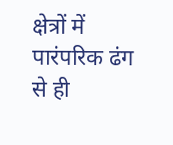क्षेत्रों में पारंपरिक ढंग से ही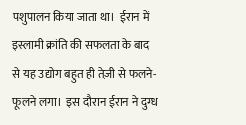पशुपालन किया जाता था।  ईरान में इस्लामी क्रांति की सफलता के बाद से यह उद्योग बहुत ही तेज़ी से फलने-फूलने लगा।  इस दौरान ईरान ने दुग्ध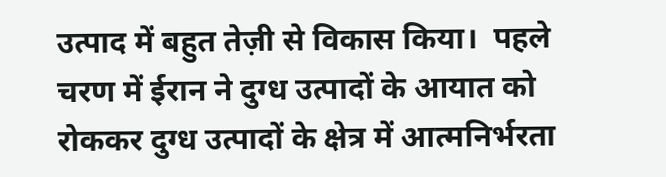उत्पाद में बहुत तेज़ी से विकास किया।  पहले चरण में ईरान ने दुग्ध उत्पादों के आयात को रोककर दुग्ध उत्पादों के क्षेत्र में आत्मनिर्भरता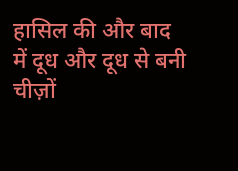हासिल की और बाद में दूध और दूध से बनी चीज़ों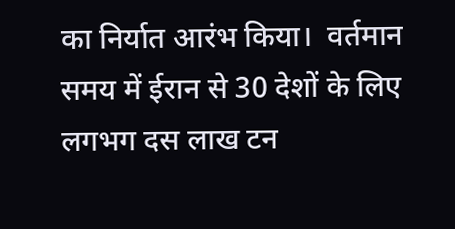का निर्यात आरंभ किया।  वर्तमान समय में ईरान से 30 देशों के लिए लगभग दस लाख टन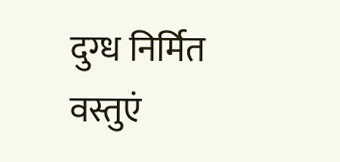दुग्ध निर्मित वस्तुएं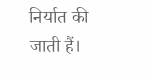निर्यात की जाती हैं।